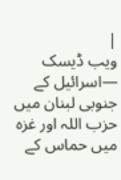|
ویب ڈیسک —اسرائیل کے جنوبی لبنان میں حزب اللہ اور غزہ میں حماس کے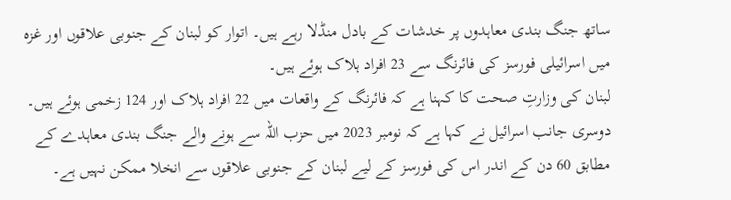ساتھ جنگ بندی معاہدوں پر خدشات کے بادل منڈلا رہے ہیں۔ اتوار کو لبنان کے جنوبی علاقوں اور غزہ میں اسرائیلی فورسز کی فائرنگ سے 23 افراد ہلاک ہوئے ہیں۔
لبنان کی وزارتِ صحت کا کہنا ہے کہ فائرنگ کے واقعات میں 22 افراد ہلاک اور 124 زخمی ہوئے ہیں۔
دوسری جانب اسرائیل نے کہا ہے کہ نومبر 2023 میں حزب اللہ سے ہونے والے جنگ بندی معاہدے کے مطابق 60 دن کے اندر اس کی فورسز کے لیے لبنان کے جنوبی علاقوں سے انخلا ممکن نہیں ہے۔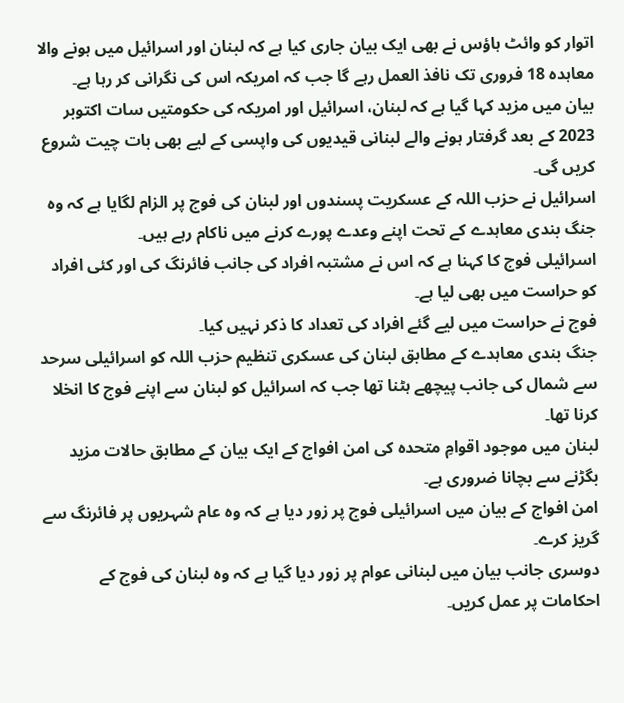اتوار کو وائٹ ہاؤس نے بھی ایک بیان جاری کیا ہے کہ لبنان اور اسرائیل میں ہونے والا معاہدہ 18 فروری تک نافذ العمل رہے گا جب کہ امریکہ اس کی نگرانی کر رہا ہے۔
بیان میں مزید کہا گیا ہے کہ لبنان، اسرائیل اور امریکہ کی حکومتیں سات اکتوبر 2023 کے بعد گرفتار ہونے والے لبنانی قیدیوں کی واپسی کے لیے بھی بات چیت شروع کریں گی۔
اسرائیل نے حزب اللہ کے عسکریت پسندوں اور لبنان کی فوج پر الزام لگایا ہے کہ وہ جنگ بندی معاہدے کے تحت اپنے وعدے پورے کرنے میں ناکام رہے ہیں۔
اسرائیلی فوج کا کہنا ہے کہ اس نے مشتبہ افراد کی جانب فائرنگ کی اور کئی افراد کو حراست میں بھی لیا ہے۔
فوج نے حراست میں لیے گئے افراد کی تعداد کا ذکر نہیں کیا۔
جنگ بندی معاہدے کے مطابق لبنان کی عسکری تنظیم حزب اللہ کو اسرائیلی سرحد سے شمال کی جانب پیچھے ہٹنا تھا جب کہ اسرائیل کو لبنان سے اپنے فوج کا انخلا کرنا تھا۔
لبنان میں موجود اقوامِ متحدہ کی امن افواج کے ایک بیان کے مطابق حالات مزید بگڑنے سے بچانا ضروری ہے۔
امن افواج کے بیان میں اسرائیلی فوج پر زور دیا ہے کہ وہ عام شہریوں پر فائرنگ سے گریز کرے۔
دوسری جانب بیان میں لبنانی عوام پر زور دیا گیا ہے کہ وہ لبنان کی فوج کے احکامات پر عمل کریں۔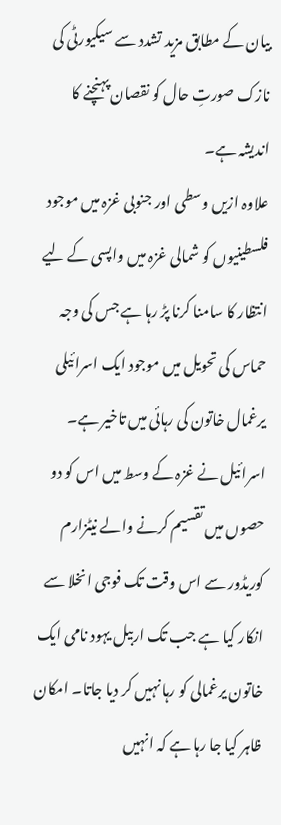بیان کے مطابق مزید تشدد سے سیکیورٹی کی نازک صورتِ حال کو نقصان پہنچنے کا اندیشہ ہے۔
علاوہ ازیں وسطی اور جنوبی غزہ میں موجود فلسطینیوں کو شمالی غزہ میں واپسی کے لیے انتظار کا سامنا کرنا پڑ رہا ہے جس کی وجہ حماس کی تحویل میں موجود ایک اسرائیلی یرغمال خاتون کی رہائی میں تاخیر ہے۔
اسرائیل نے غزہ کے وسط میں اس کو دو حصوں میں تقسیم کرنے والے نیٹزارم کوریڈور سے اس وقت تک فوجی انخلا سے انکار کیا ہے جب تک اربیل یہود نامی ایک خاتون یرغمالی کو رہا نہیں کر دیا جاتا۔ امکان ظاہر کیا جا رہا ہے کہ انہیں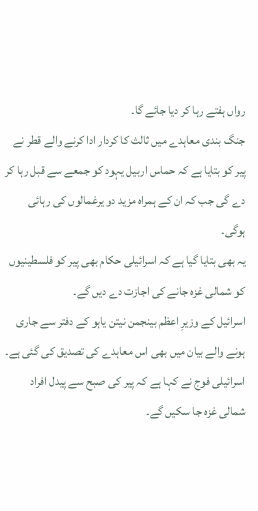رواں ہفتے رہا کر دیا جائے گا۔
جنگ بندی معاہدے میں ثالث کا کردار ادا کرنے والے قطر نے پیر کو بتایا ہے کہ حماس اربیل یہود کو جمعے سے قبل رہا کر دے گی جب کہ ان کے ہمراہ مزید دو یرغمالوں کی رہائی ہوگی۔
یہ بھی بتایا گیا ہے کہ اسرائیلی حکام بھی پیر کو فلسطینیوں کو شمالی غزہ جانے کی اجازت دے دیں گے۔
اسرائیل کے وزیرِ اعظم بینجمن نیتن یاہو کے دفتر سے جاری ہونے والے بیان میں بھی اس معاہدے کی تصدیق کی گئی ہے۔
اسرائیلی فوج نے کہا ہے کہ پیر کی صبح سے پیدل افراد شمالی غزہ جا سکیں گے۔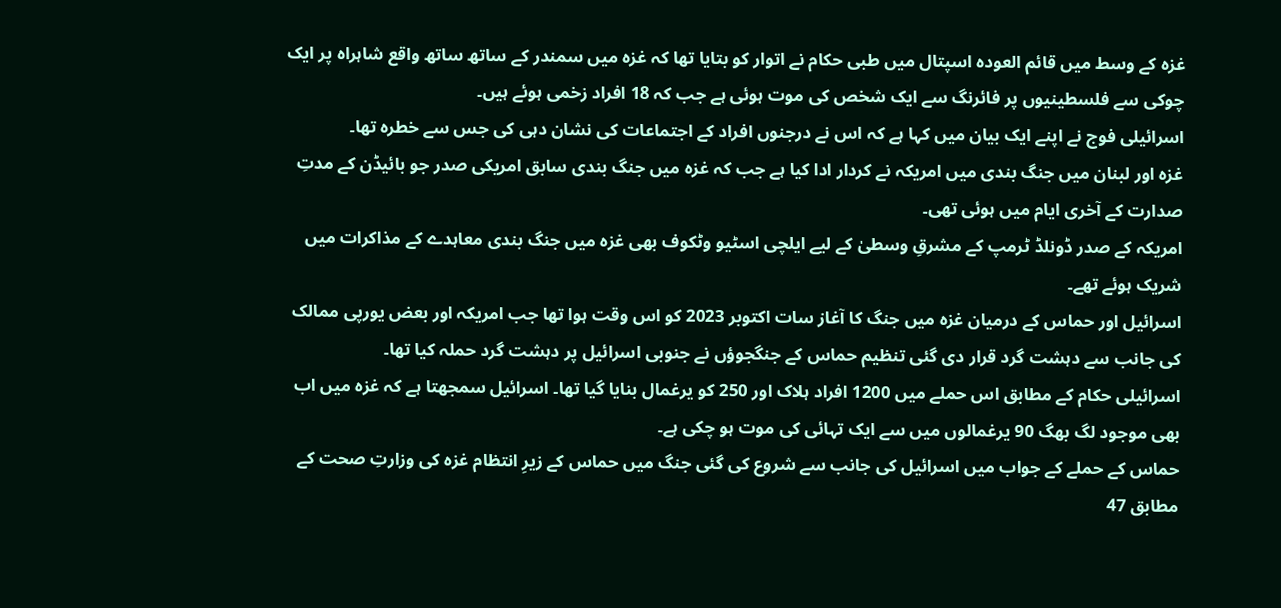غزہ کے وسط میں قائم العودہ اسپتال میں طبی حکام نے اتوار کو بتایا تھا کہ غزہ میں سمندر کے ساتھ ساتھ واقع شاہراہ پر ایک چوکی سے فلسطینیوں پر فائرنگ سے ایک شخص کی موت ہوئی ہے جب کہ 18 افراد زخمی ہوئے ہیں۔
اسرائیلی فوج نے اپنے ایک بیان میں کہا ہے کہ اس نے درجنوں افراد کے اجتماعات کی نشان دہی کی جس سے خطرہ تھا۔
غزہ اور لبنان میں جنگ بندی میں امریکہ نے کردار ادا کیا ہے جب کہ غزہ میں جنگ بندی سابق امریکی صدر جو بائیڈن کے مدتِ صدارت کے آخری ایام میں ہوئی تھی۔
امریکہ کے صدر ڈونلڈ ٹرمپ کے مشرقِ وسطیٰ کے لیے ایلچی اسٹیو وٹکوف بھی غزہ میں جنگ بندی معاہدے کے مذاکرات میں شریک ہوئے تھے۔
اسرائیل اور حماس کے درمیان غزہ میں جنگ کا آغاز سات اکتوبر 2023 کو اس وقت ہوا تھا جب امریکہ اور بعض یورپی ممالک کی جانب سے دہشت گرد قرار دی گئی تنظیم حماس کے جنگجوؤں نے جنوبی اسرائیل پر دہشت گرد حملہ کیا تھا۔
اسرائیلی حکام کے مطابق اس حملے میں 1200 افراد ہلاک اور 250 کو یرغمال بنایا گیا تھا۔ اسرائیل سمجھتا ہے کہ غزہ میں اب بھی موجود لگ بھگ 90 یرغمالوں میں سے ایک تہائی کی موت ہو چکی ہے۔
حماس کے حملے کے جواب میں اسرائیل کی جانب سے شروع کی گئی جنگ میں حماس کے زیرِ انتظام غزہ کی وزارتِ صحت کے مطابق 47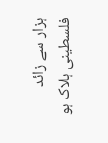ہزار سے زائد فلسطینی ہلاک ہو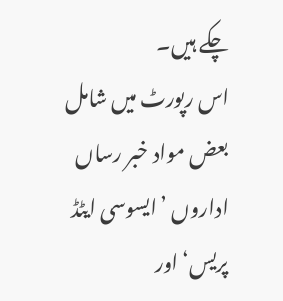چکے ہیں۔
اس رپورٹ میں شامل بعض مواد خبر رساں اداروں ’ایسوسی ایٹڈ پریس‘ اور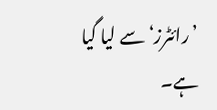’رائٹرز‘ سے لیا گیا ہے۔